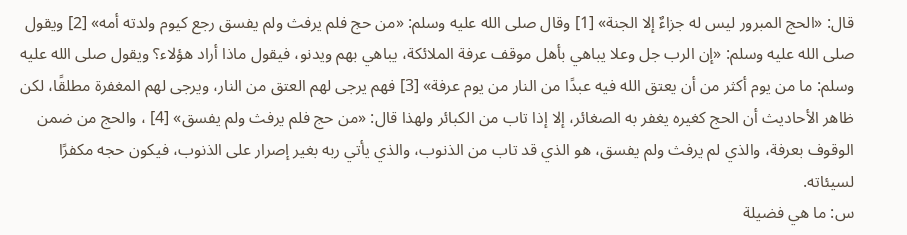قال: «الحج المبرور ليس له جزاءٌ إلا الجنة» [1] وقال صلى الله عليه وسلم: «من حج فلم يرفث ولم يفسق رجع كيوم ولدته أمه» [2] ويقول صلى الله عليه وسلم: «إن الرب جل وعلا يباهي بأهل موقف عرفة الملائكة، يباهي بهم ويدنو، فيقول ماذا أراد هؤلاء؟ ويقول صلى الله عليه وسلم: ما من يوم أكثر من أن يعتق الله فيه عبدًا من النار من يوم عرفة» [3] فهم يرجى لهم العتق من النار، ويرجى لهم المغفرة مطلقًا، لكن ظاهر الأحاديث أن الحج كغيره يغفر به الصغائر، إلا إذا تاب من الكبائر ولهذا قال: «من حج فلم يرفث ولم يفسق» [4] ، والحج من ضمن الوقوف بعرفة، والذي لم يرفث ولم يفسق، هو الذي قد تاب من الذنوب، والذي يأتي ربه بغير إصرار على الذنوب، فيكون حجه مكفرًا لسيئاته.
س: ما هي فضيلة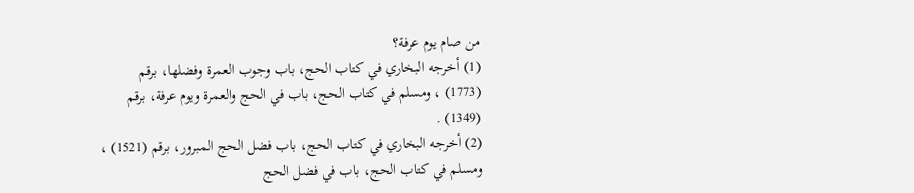من صام يوم عرفة؟
(1) أخرجه البخاري في كتاب الحج، باب وجوب العمرة وفضلها، برقم (1773) ، ومسلم في كتاب الحج، باب في الحج والعمرة ويوم عرفة، برقم (1349) .
(2) أخرجه البخاري في كتاب الحج، باب فضل الحج المبرور، برقم (1521) ، ومسلم في كتاب الحج، باب في فضل الحج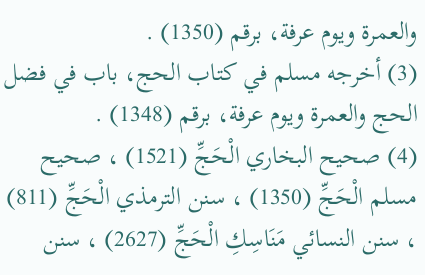والعمرة ويوم عرفة، برقم (1350) .
(3) أخرجه مسلم في كتاب الحج، باب في فضل الحج والعمرة ويوم عرفة، برقم (1348) .
(4) صحيح البخاري الْحَجِّ (1521) ، صحيح مسلم الْحَجِّ (1350) ، سنن الترمذي الْحَجِّ (811) ، سنن النسائي مَنَاسِكِ الْحَجِّ (2627) ، سنن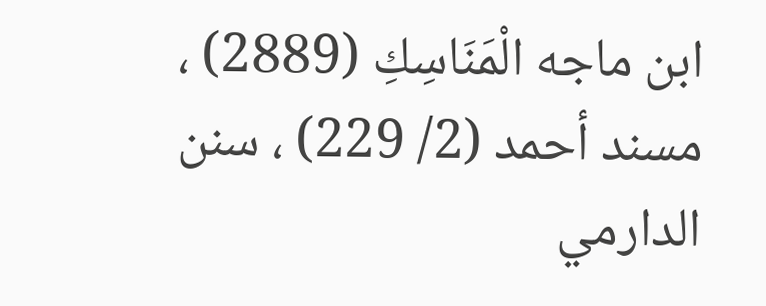ابن ماجه الْمَنَاسِكِ (2889) ، مسند أحمد (2/ 229) ، سنن الدارمي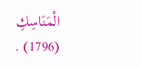الْمَنَاسِكِ (1796) .